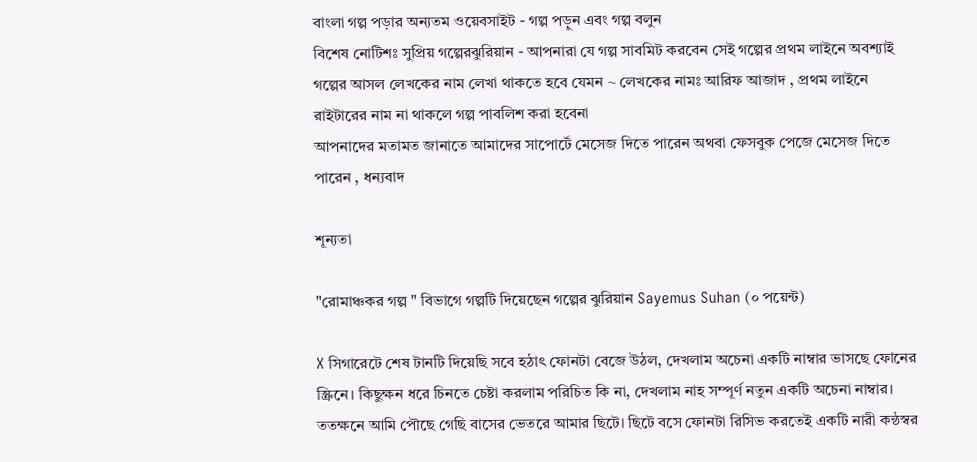বাংলা গল্প পড়ার অন্যতম ওয়েবসাইট - গল্প পড়ুন এবং গল্প বলুন
বিশেষ নোটিশঃ সুপ্রিয় গল্পেরঝুরিয়ান - আপনারা যে গল্প সাবমিট করবেন সেই গল্পের প্রথম লাইনে অবশ্যাই গল্পের আসল লেখকের নাম লেখা থাকতে হবে যেমন ~ লেখকের নামঃ আরিফ আজাদ , প্রথম লাইনে রাইটারের নাম না থাকলে গল্প পাবলিশ করা হবেনা
আপনাদের মতামত জানাতে আমাদের সাপোর্টে মেসেজ দিতে পারেন অথবা ফেসবুক পেজে মেসেজ দিতে পারেন , ধন্যবাদ

শূন্যতা

"রোমাঞ্চকর গল্প " বিভাগে গল্পটি দিয়েছেন গল্পের ঝুরিয়ান Sayemus Suhan (০ পয়েন্ট)

X সিগারেটে শেষ টানটি দিয়েছি সবে হঠাৎ ফোনটা বেজে উঠল, দেখলাম অচেনা একটি নাম্বার ভাসছে ফোনের স্ক্রিনে। কিছুক্ষন ধরে চিনতে চেষ্টা করলাম পরিচিত কি না, দেখলাম নাহ সম্পূর্ণ নতুন একটি অচেনা নাম্বার। ততক্ষনে আমি পৌছে গেছি বাসের ভেতরে আমার ছিটে। ছিটে বসে ফোনটা রিসিভ করতেই একটি নারী কন্ঠস্বর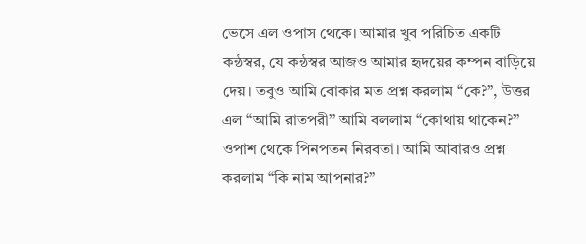ভেসে এল ওপাস থেকে। আমার খুব পরিচিত একটি কন্ঠস্বর, যে কন্ঠস্বর আজও আমার হৃদয়ের কম্পন বাড়িয়ে দেয়। তবুও আমি বোকার মত প্রশ্ন করলাম “কে?”, উত্তর এল “আমি রাতপরী” আমি বললাম “কোথায় থাকেন?” ওপাশ থেকে পিনপতন নিরবতা। আমি আবারও প্রশ্ন করলাম “কি নাম আপনার?”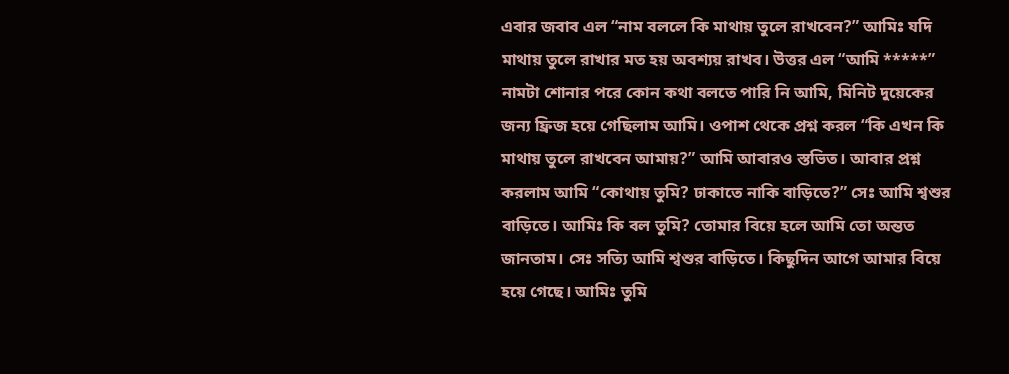এবার জবাব এল “নাম বললে কি মাথায় তুলে রাখবেন?” আমিঃ যদি মাথায় তুলে রাখার মত হয় অবশ্যয় রাখব। উত্তর এল “আমি *****” নামটা শোনার পরে কোন কথা বলতে পারি নি আমি, মিনিট দুয়েকের জন্য ফ্রিজ হয়ে গেছিলাম আমি। ওপাশ থেকে প্রশ্ন করল “কি এখন কি মাথায় তুলে রাখবেন আমায়?” আমি আবারও স্তভিত। আবার প্রশ্ন করলাম আমি “কোথায় তুমি? ঢাকাতে নাকি বাড়িতে?” সেঃ আমি শ্বশুর বাড়িতে। আমিঃ কি বল তুমি? তোমার বিয়ে হলে আমি তো অন্তত জানতাম। সেঃ সত্যি আমি শ্বশুর বাড়িতে। কিছুদিন আগে আমার বিয়ে হয়ে গেছে। আমিঃ তুমি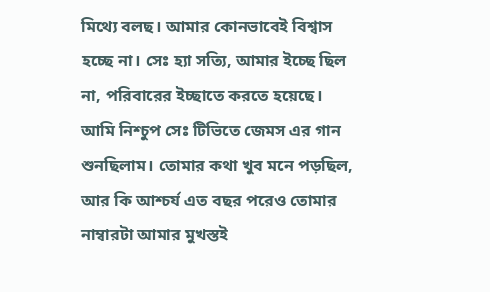মিথ্যে বলছ। আমার কোনভাবেই বিশ্বাস হচ্ছে না। সেঃ হ্যা সত্যি, আমার ইচ্ছে ছিল না, পরিবারের ইচ্ছাতে করতে হয়েছে। আমি নিশ্চুপ সেঃ টিভিতে জেমস এর গান শুনছিলাম। তোমার কথা খুব মনে পড়ছিল, আর কি আশ্চর্য এত বছর পরেও তোমার নাম্বারটা আমার মুখস্তই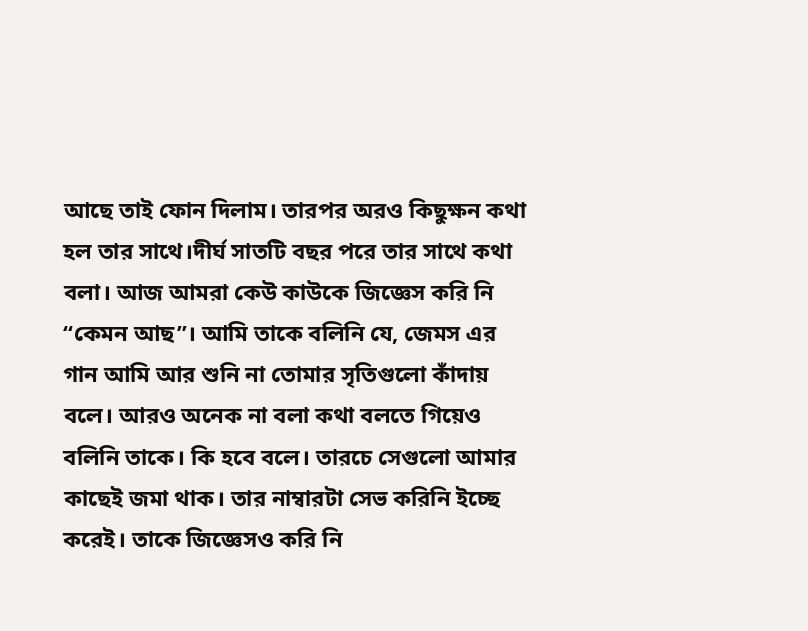আছে তাই ফোন দিলাম। তারপর অরও কিছুক্ষন কথা হল তার সাথে।দীর্ঘ সাতটি বছর পরে তার সাথে কথা বলা। আজ আমরা কেউ কাউকে জিজ্ঞেস করি নি “কেমন আছ”। আমি তাকে বলিনি যে, জেমস এর গান আমি আর শুনি না তোমার সৃতিগুলো কাঁদায় বলে। আরও অনেক না বলা কথা বলতে গিয়েও বলিনি তাকে। কি হবে বলে। তারচে সেগুলো আমার কাছেই জমা থাক। তার নাম্বারটা সেভ করিনি ইচ্ছে করেই। তাকে জিজ্ঞেসও করি নি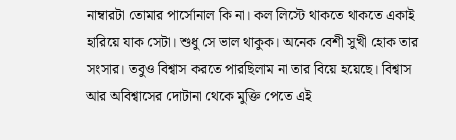নাম্বারটা তোমার পার্সোনাল কি না। কল লিস্টে থাকতে থাকতে একাই হারিয়ে যাক সেটা। শুধু সে ভাল থাকুক। অনেক বেশী সুখী হোক তার সংসার। তবুও বিশ্বাস করতে পারছিলাম না তার বিয়ে হয়েছে। বিশ্বাস আর অবিশ্বাসের দোটানা থেকে মুক্তি পেতে এই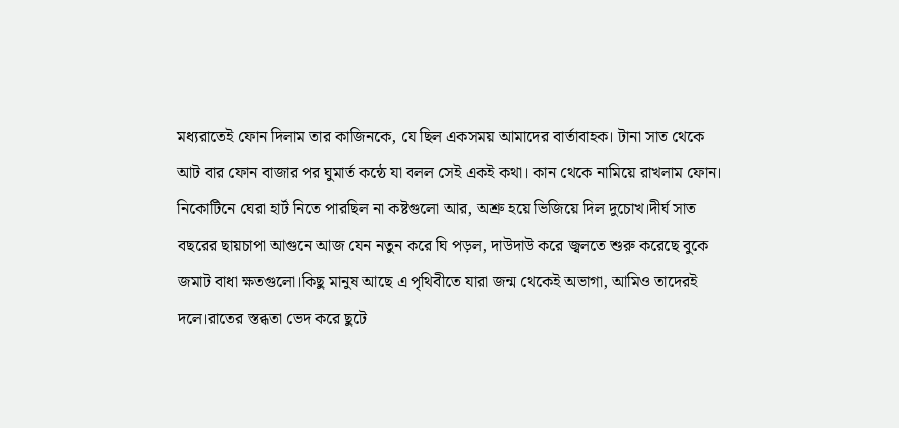মধ্যরাতেই ফোন দিলাম তার কাজিনকে, যে ছিল একসময় আমাদের বার্তাবাহক। টানা সাত থেকে আট বার ফোন বাজার পর ঘুমার্ত কন্ঠে যা বলল সেই একই কথা। কান থেকে নামিয়ে রাখলাম ফোন। নিকোটিনে ঘেরা হার্ট নিতে পারছিল না কষ্টগুলো আর, অশ্রু হয়ে ভিজিয়ে দিল দুচোখ।দীর্ঘ সাত বছরের ছায়চাপা আগুনে আজ যেন নতুন করে ঘি পড়ল, দাউদাউ করে জ্বলতে শুরু করেছে বুকে জমাট বাধা ক্ষতগুলো।কিছু মানুষ আছে এ পৃথিবীতে যারা জন্ম থেকেই অভাগা, আমিও তাদেরই দলে।রাতের স্তব্ধতা ভেদ করে ছুটে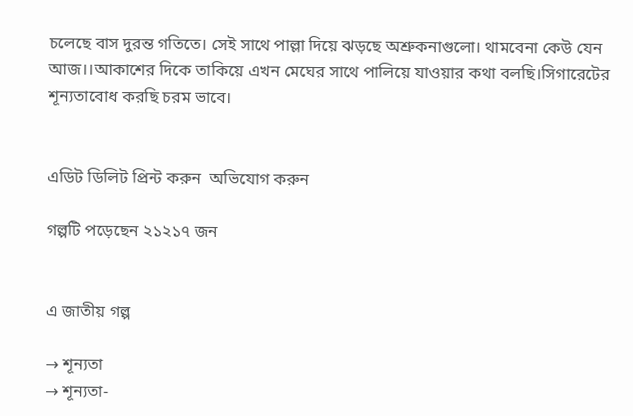চলেছে বাস দুরন্ত গতিতে। সেই সাথে পাল্লা দিয়ে ঝড়ছে অশ্রুকনাগুলো। থামবেনা কেউ যেন আজ।।আকাশের দিকে তাকিয়ে এখন মেঘের সাথে পালিয়ে যাওয়ার কথা বলছি।সিগারেটের শূন্যতাবোধ করছি চরম ভাবে।


এডিট ডিলিট প্রিন্ট করুন  অভিযোগ করুন

গল্পটি পড়েছেন ২১২১৭ জন


এ জাতীয় গল্প

→ শূন্যতা
→ শূন্যতা-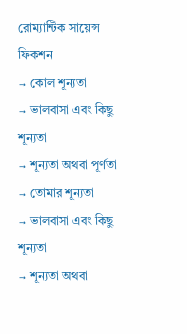রোম্যান্টিক সায়েন্স ফিকশন
→ কোল শূন্যতা
→ ভালবাসা এবং কিছু শূন্যতা
→ শূন্যতা অথবা পূর্ণতা
→ তোমার শূন্যতা
→ ভালবাসা এবং কিছু শূন্যতা
→ শূন্যতা অথবা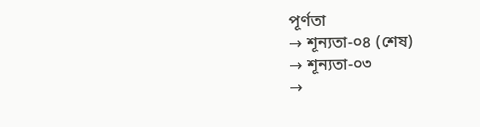পূর্ণতা
→ শূন্যতা-০৪ (শেষ)
→ শূন্যতা-০৩
→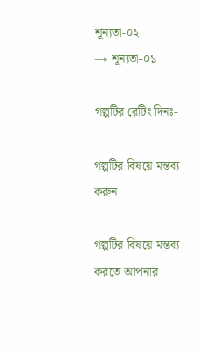শূন্যতা-০২
→ শূন্যতা-০১

গল্পটির রেটিং দিনঃ-

গল্পটির বিষয়ে মন্তব্য করুন

গল্পটির বিষয়ে মন্তব্য করতে আপনার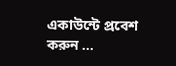একাউন্টে প্রবেশ করুন ...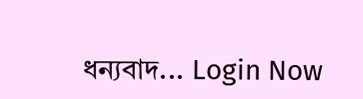ধন্যবাদ... Login Now